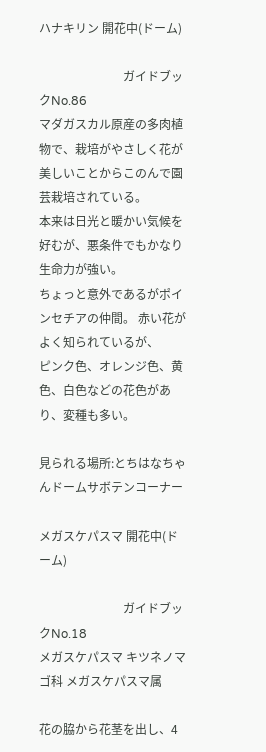ハナキリン 開花中(ドーム)

                            ガイドブックNo.86
マダガスカル原産の多肉植物で、栽培がやさしく花が美しいことからこのんで園芸栽培されている。
本来は日光と暖かい気候を好むが、悪条件でもかなり生命力が強い。
ちょっと意外であるがポインセチアの仲間。 赤い花がよく知られているが、
ピンク色、オレンジ色、黄色、白色などの花色があり、変種も多い。

見られる場所:とちはなちゃんドームサボテンコーナー

メガスケパスマ 開花中(ドーム)

                            ガイドブックNo.18
メガスケパスマ キツネノマゴ科 メガスケパスマ属

花の脇から花茎を出し、4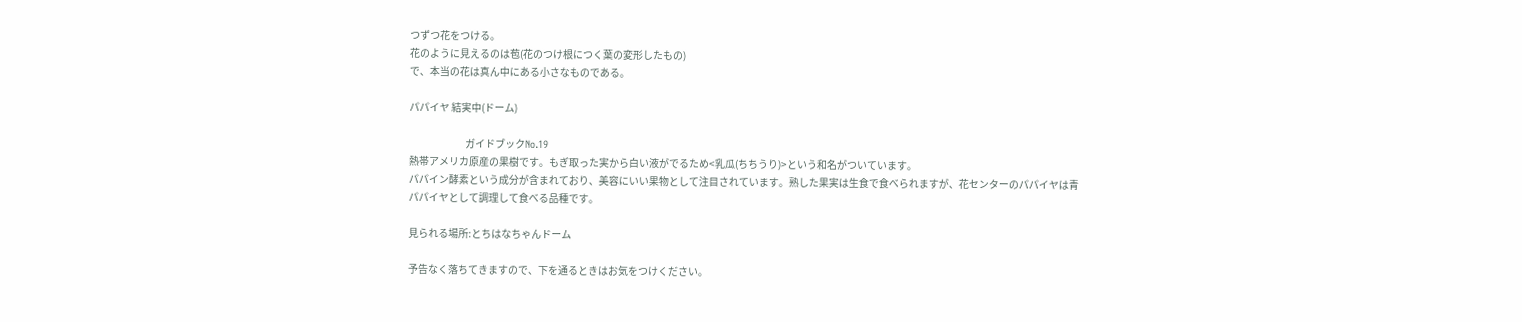つずつ花をつける。
花のように見えるのは苞(花のつけ根につく葉の変形したもの)
で、本当の花は真ん中にある小さなものである。

パパイヤ 結実中(ドーム)

                            ガイドブックNo.19
熱帯アメリカ原産の果樹です。もぎ取った実から白い液がでるため<乳瓜(ちちうり)>という和名がついています。
パパイン酵素という成分が含まれており、美容にいい果物として注目されています。熟した果実は生食で食べられますが、花センターのパパイヤは青パパイヤとして調理して食べる品種です。

見られる場所:とちはなちゃんドーム

予告なく落ちてきますので、下を通るときはお気をつけください。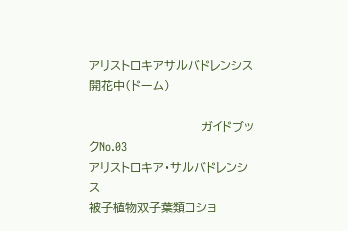アリストロキアサルバドレンシス 開花中(ドーム)

                            ガイドブックNo.03
アリストロキア・サルバドレンシス
被子植物双子葉類コショ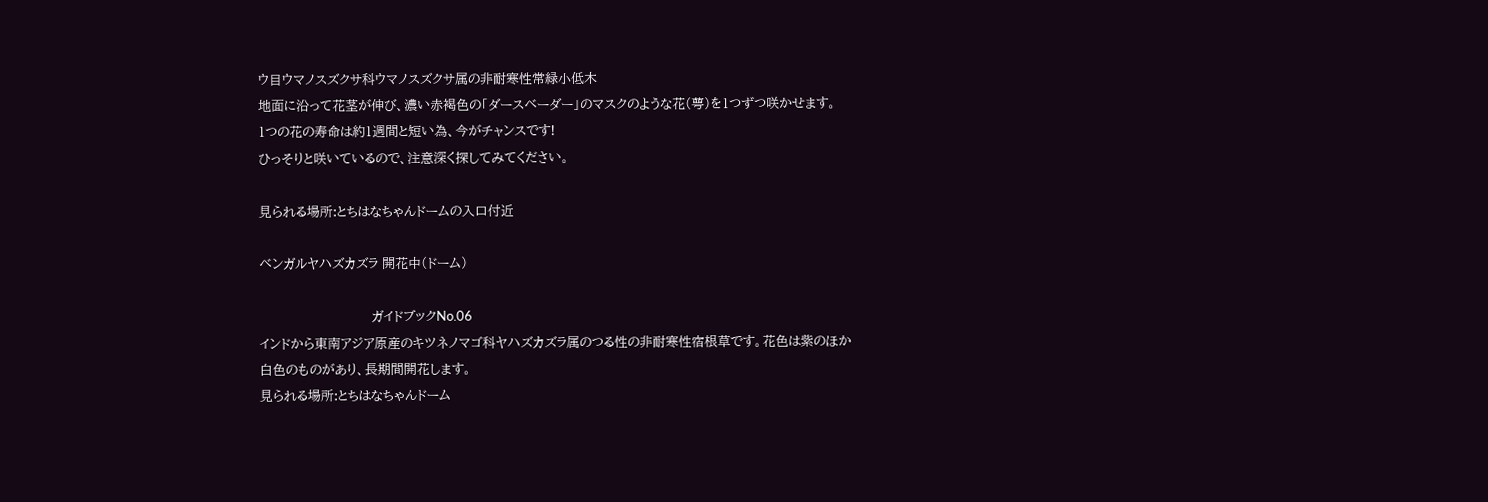ウ目ウマノスズクサ科ウマノスズクサ属の非耐寒性常緑小低木
地面に沿って花茎が伸び、濃い赤褐色の「ダースベーダー」のマスクのような花(萼)を1つずつ咲かせます。
1つの花の寿命は約1週間と短い為、今がチャンスです!
ひっそりと咲いているので、注意深く探してみてください。

見られる場所:とちはなちゃんドームの入口付近

ベンガルヤハズカズラ 開花中(ドーム)

                            ガイドブックNo.06
インドから東南アジア原産のキツネノマゴ科ヤハズカズラ属のつる性の非耐寒性宿根草です。花色は紫のほか白色のものがあり、長期間開花します。
見られる場所:とちはなちゃんドーム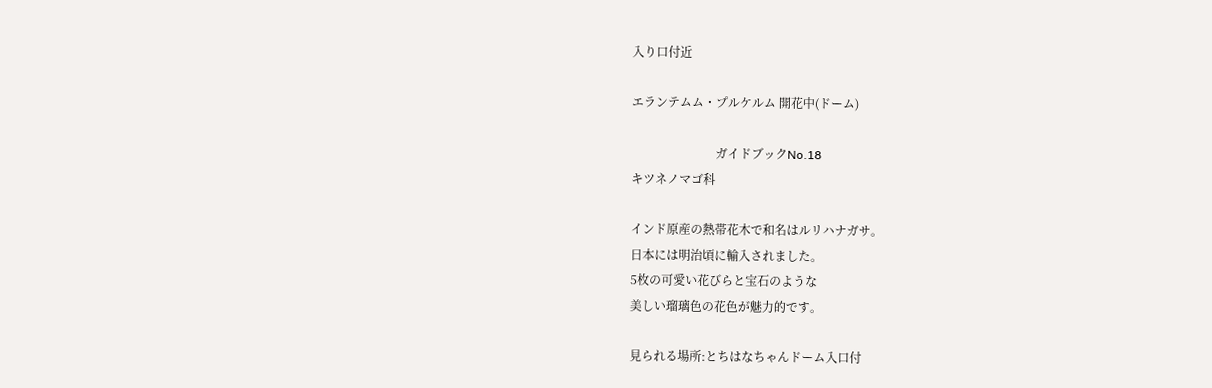入り口付近

エランテムム・プルケルム 開花中(ドーム)

                            ガイドブックNo.18
キツネノマゴ科

インド原産の熱帯花木で和名はルリハナガサ。
日本には明治頃に輸入されました。
5枚の可愛い花びらと宝石のような
美しい瑠璃色の花色が魅力的です。

見られる場所:とちはなちゃんドーム入口付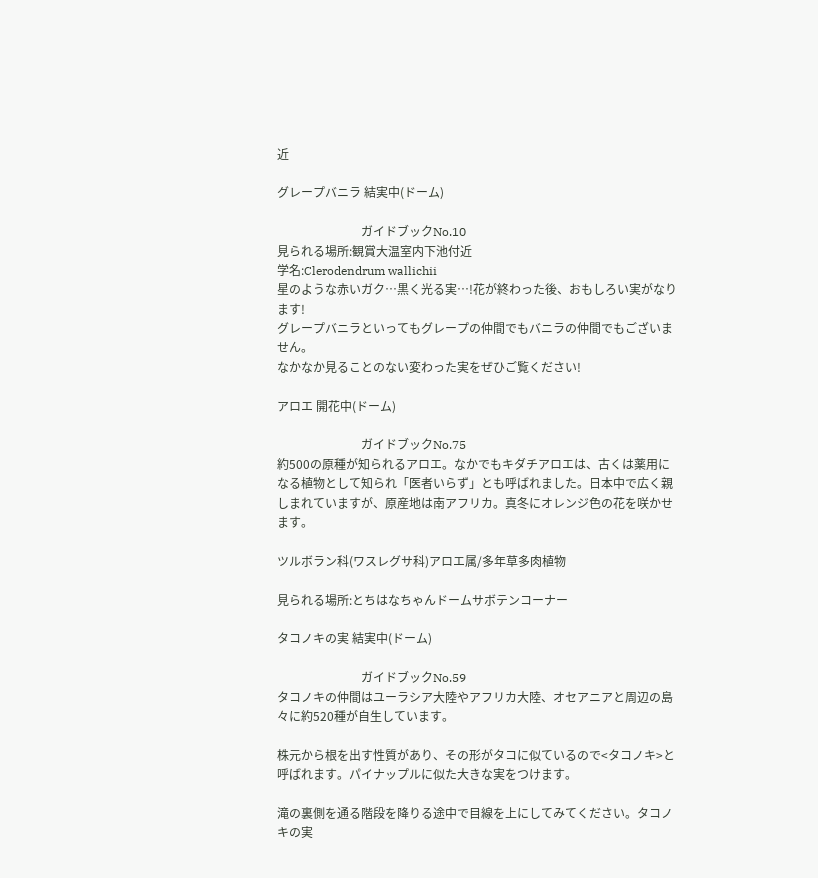近

グレープバニラ 結実中(ドーム)

                            ガイドブックNo.10
見られる場所:観賞大温室内下池付近
学名:Clerodendrum wallichii
星のような赤いガク…黒く光る実…!花が終わった後、おもしろい実がなります!
グレープバニラといってもグレープの仲間でもバニラの仲間でもございません。
なかなか見ることのない変わった実をぜひご覧ください!

アロエ 開花中(ドーム)

                            ガイドブックNo.75
約500の原種が知られるアロエ。なかでもキダチアロエは、古くは薬用になる植物として知られ「医者いらず」とも呼ばれました。日本中で広く親しまれていますが、原産地は南アフリカ。真冬にオレンジ色の花を咲かせます。

ツルボラン科(ワスレグサ科)アロエ属/多年草多肉植物

見られる場所:とちはなちゃんドームサボテンコーナー

タコノキの実 結実中(ドーム)

                            ガイドブックNo.59
タコノキの仲間はユーラシア大陸やアフリカ大陸、オセアニアと周辺の島々に約520種が自生しています。

株元から根を出す性質があり、その形がタコに似ているので<タコノキ>と呼ばれます。パイナップルに似た大きな実をつけます。

滝の裏側を通る階段を降りる途中で目線を上にしてみてください。タコノキの実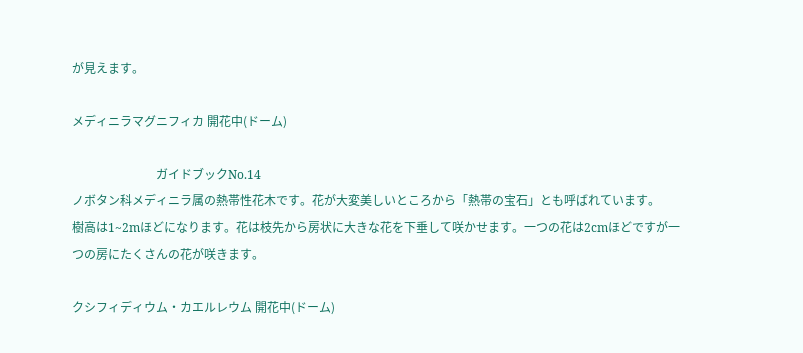が見えます。

メディニラマグニフィカ 開花中(ドーム)

                            ガイドブックNo.14
ノボタン科メディニラ属の熱帯性花木です。花が大変美しいところから「熱帯の宝石」とも呼ばれています。
樹高は1~2mほどになります。花は枝先から房状に大きな花を下垂して咲かせます。一つの花は2cmほどですが一つの房にたくさんの花が咲きます。

クシフィディウム・カエルレウム 開花中(ドーム)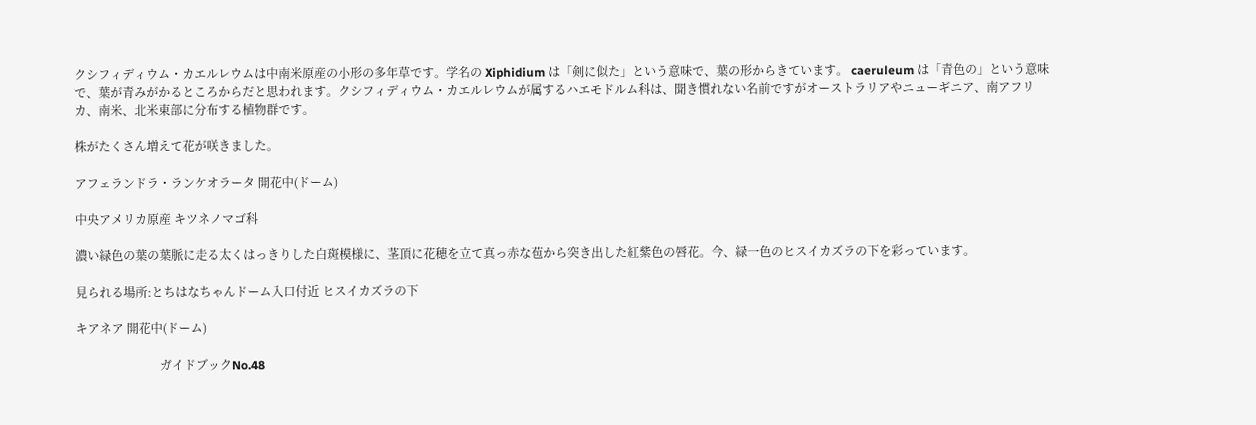クシフィディウム・カエルレウムは中南米原産の小形の多年草です。学名の Xiphidium は「剣に似た」という意味で、葉の形からきています。 caeruleum は「青色の」という意味で、葉が青みがかるところからだと思われます。クシフィディウム・カエルレウムが属するハエモドルム科は、聞き慣れない名前ですがオーストラリアやニューギニア、南アフリカ、南米、北米東部に分布する植物群です。

株がたくさん増えて花が咲きました。

アフェランドラ・ランケオラータ 開花中(ドーム)

中央アメリカ原産 キツネノマゴ科

濃い緑色の葉の葉脈に走る太くはっきりした白斑模様に、茎頂に花穂を立て真っ赤な苞から突き出した紅紫色の唇花。今、緑一色のヒスイカズラの下を彩っています。

見られる場所:とちはなちゃんドーム入口付近 ヒスイカズラの下

キアネア 開花中(ドーム)

                            ガイドブックNo.48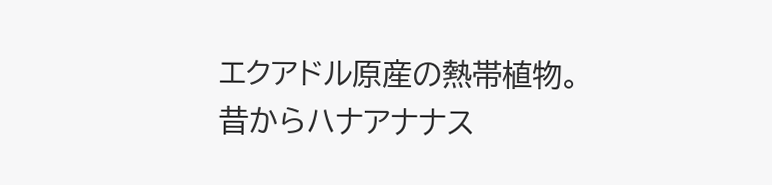エクアドル原産の熱帯植物。
昔からハナアナナス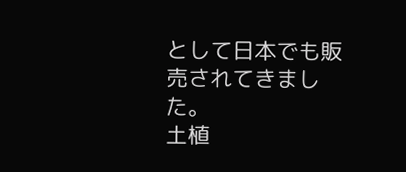として日本でも販売されてきました。
土植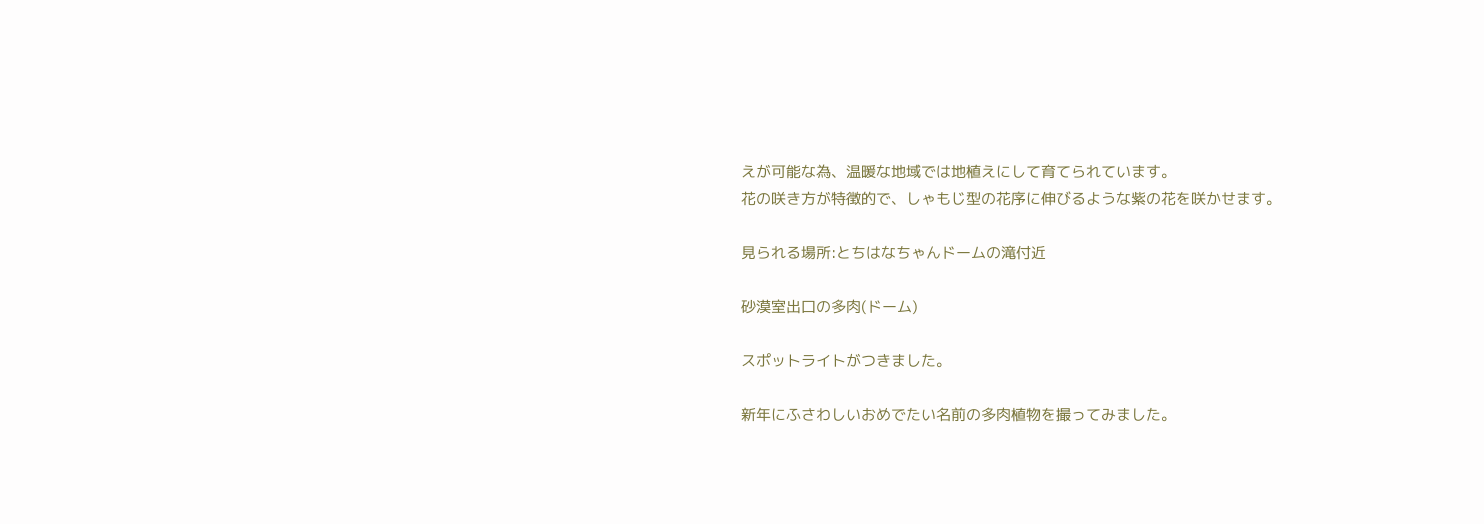えが可能な為、温暖な地域では地植えにして育てられています。
花の咲き方が特徴的で、しゃもじ型の花序に伸びるような紫の花を咲かせます。

見られる場所:とちはなちゃんドームの滝付近

砂漠室出口の多肉(ドーム)

スポットライトがつきました。

新年にふさわしいおめでたい名前の多肉植物を撮ってみました。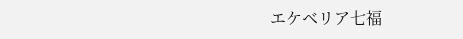エケベリア七福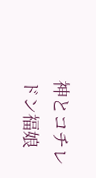神とコチレドン福娘